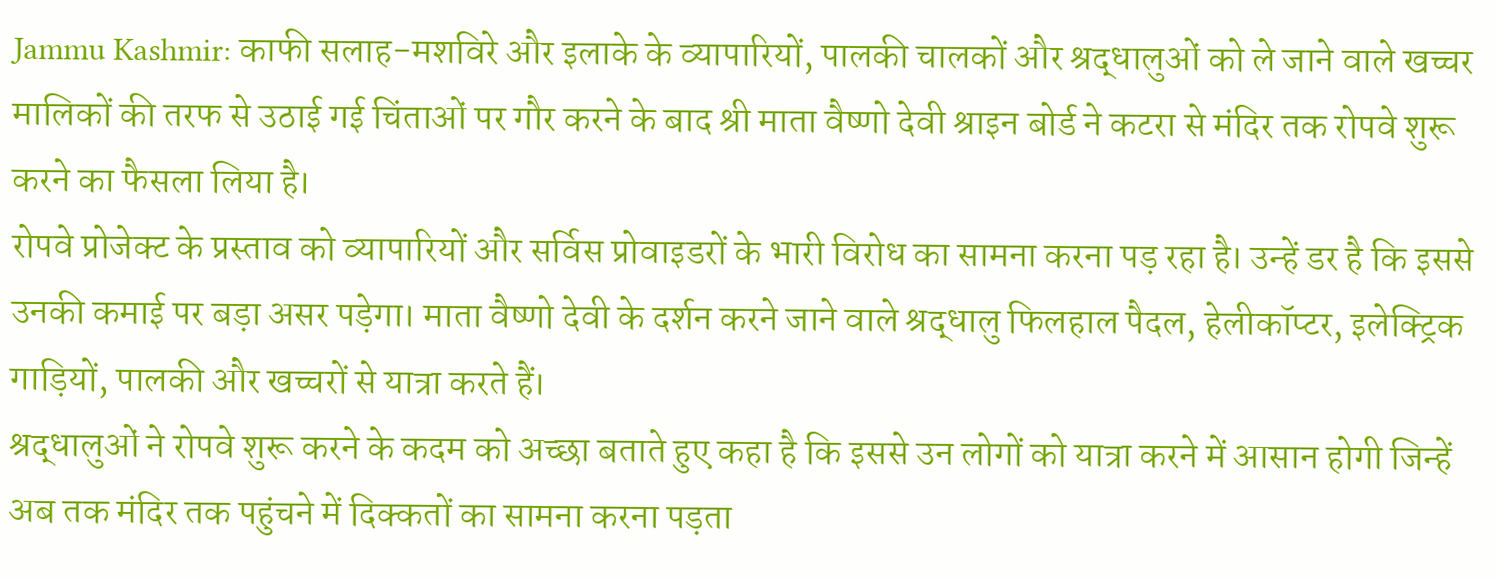Jammu Kashmir: काफी सलाह-मशविरे और इलाके के व्यापारियों, पालकी चालकों और श्रद्धालुओं को ले जाने वाले खच्चर मालिकों की तरफ से उठाई गई चिंताओं पर गौर करने के बाद श्री माता वैष्णो देवी श्राइन बोर्ड ने कटरा से मंदिर तक रोपवे शुरू करने का फैसला लिया है।
रोपवे प्रोजेक्ट के प्रस्ताव को व्यापारियों और सर्विस प्रोवाइडरों के भारी विरोध का सामना करना पड़ रहा है। उन्हें डर है कि इससे उनकी कमाई पर बड़ा असर पड़ेगा। माता वैष्णो देवी के दर्शन करने जाने वाले श्रद्धालु फिलहाल पैदल, हेलीकॉप्टर, इलेक्ट्रिक गाड़ियों, पालकी और खच्चरों से यात्रा करते हैं।
श्रद्धालुओं ने रोपवे शुरू करने के कदम को अच्छा बताते हुए कहा है कि इससे उन लोगों को यात्रा करने में आसान होगी जिन्हें अब तक मंदिर तक पहुंचने में दिक्कतों का सामना करना पड़ता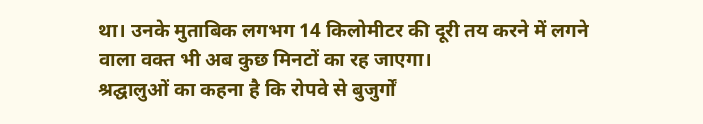था। उनके मुताबिक लगभग 14 किलोमीटर की दूरी तय करने में लगने वाला वक्त भी अब कुछ मिनटों का रह जाएगा।
श्रद्घालुओं का कहना है कि रोपवे से बुजुर्गों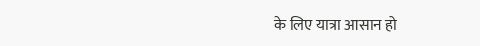के लिए यात्रा आसान हो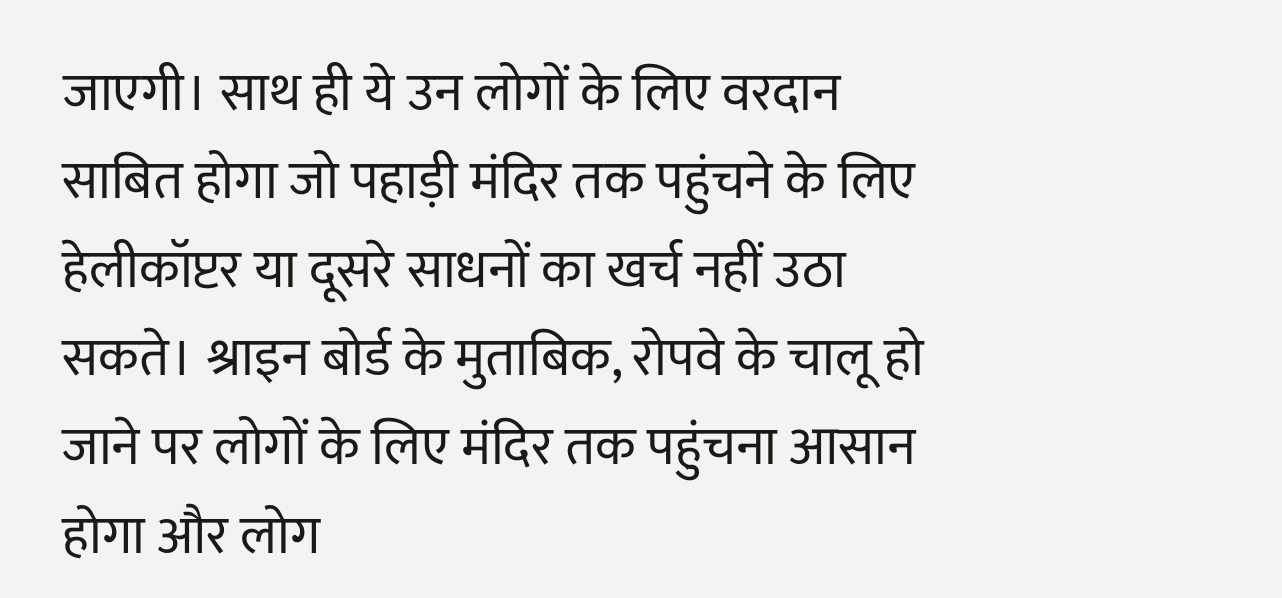जाएगी। साथ ही ये उन लोगों के लिए वरदान साबित होगा जो पहाड़ी मंदिर तक पहुंचने के लिए हेलीकॉप्टर या दूसरे साधनों का खर्च नहीं उठा सकते। श्राइन बोर्ड के मुताबिक, रोपवे के चालू हो जाने पर लोगों के लिए मंदिर तक पहुंचना आसान होगा और लोग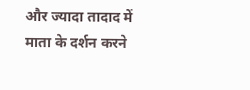और ज्यादा तादाद में माता के दर्शन करने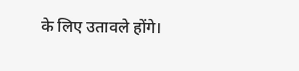के लिए उतावले होंगे।